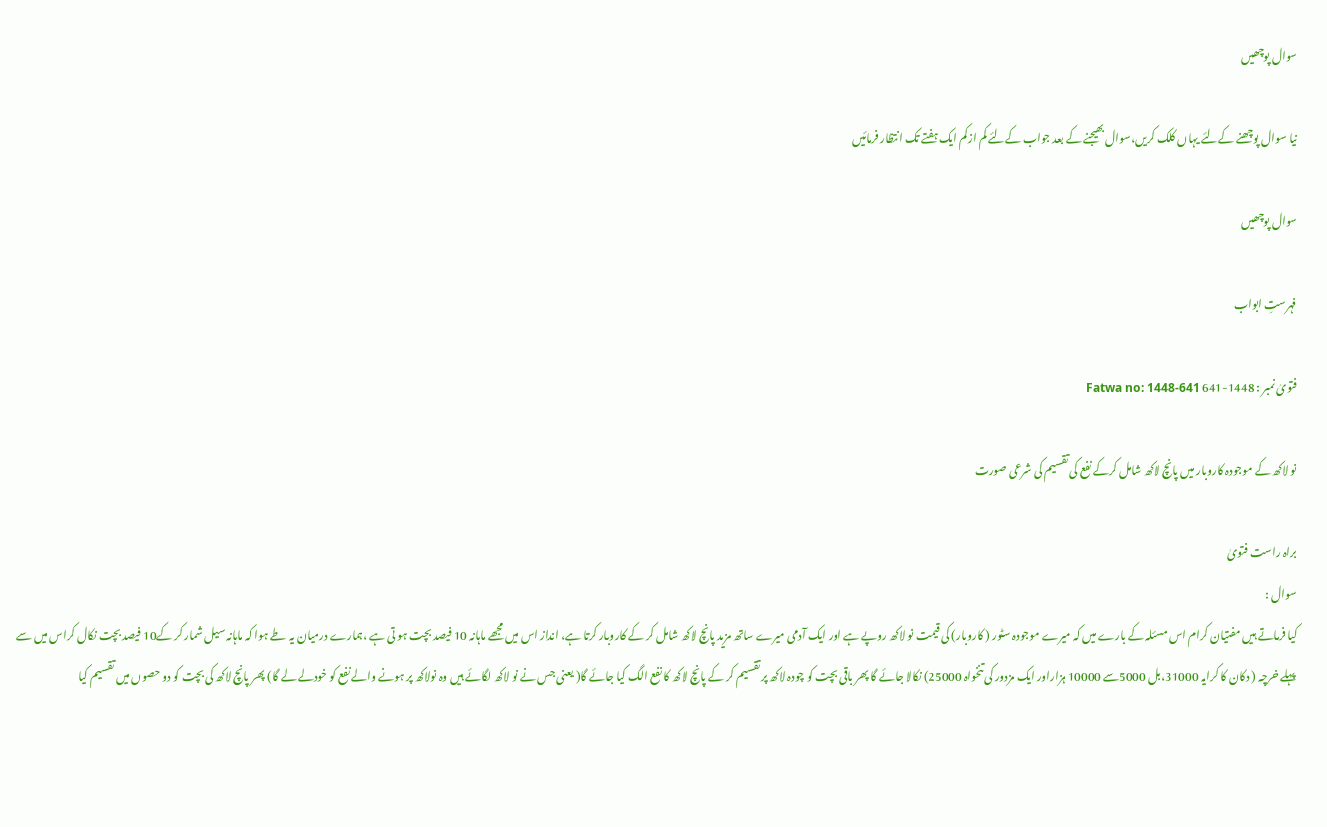سوال پوچھیں

نیا سوال پوچھنے کےلئے یہاں کلک کریں،سوال بھیجنے کے بعد جواب کےلئے کم ازکم ایک ہفتے تک انتظار فرمائیں

سوال پوچھیں

فہرستِ ابواب

فتویٰ نمبر : 1448-641 Fatwa no: 1448-641

نو لاکھ کے موجودہ کاروبار میں پانچ لاکھ شامل کرکے نفع کی تقسیم کی شرعی صورت

براہ راست فتویٰ
سوال :
کیا فرماتے ہیں مفتیان کرام اس مسئلہ کے بارے میں کہ میرے موجودہ سٹور ( کاروبار) کی قیمت نو لاکھ روپے ہے اور ایک آدمی میرے ساتھ مزید پانچ لاکھ شامل کر کے کاروبار کرتا ہے، انداز اس میں مجھے ماہانہ 10 فیصد بچت ہو تی ہے ،ہمارے درمیان یہ طے ہوا کہ ماہانہ سیل شمار کر کے10 فیصد بچت نکال کراس میں سے پہلے خرچہ ( دکان کا کرایہ 31000،بل 5000سے 10000 ہزاراور ایک مزدور کی تنخواہ 25000) نکالا جائے گا پھر باقی بچت کو چودہ لاکھ پر تقسیم کر کے پانچ لاکھ کا نفع الگ کیا جائے گا( یعنی جس نے نو لاکھ لگائے ہیں وہ نولاکھ پر ہونے والے نفع کو خودلے لے گا) پھر پانچ لاکھ کی بچت کو دو حصوں میں تقسیم کیا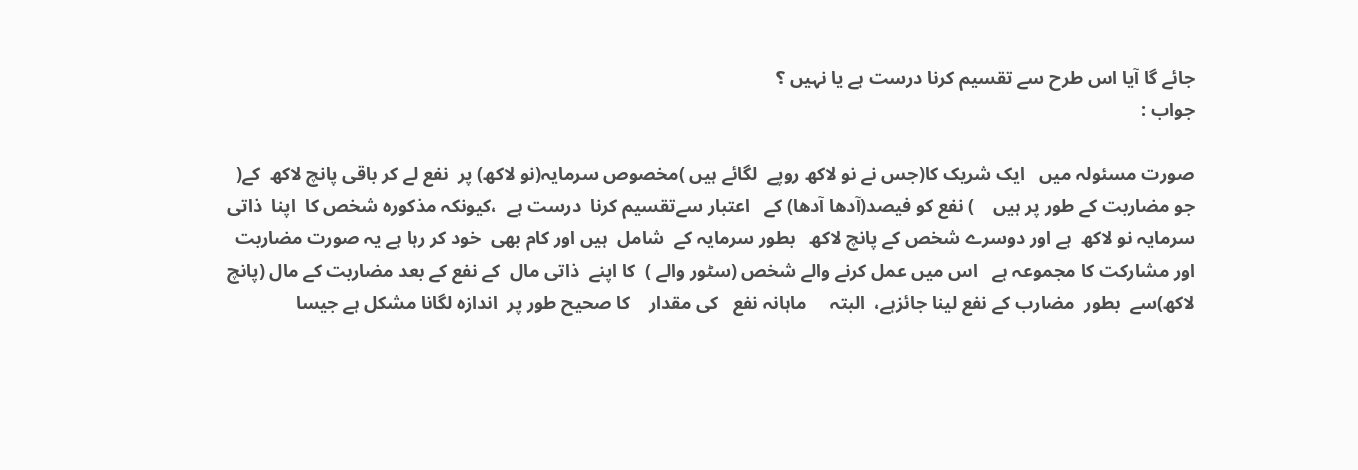جائے گا آیا اس طرح سے تقسیم کرنا درست ہے یا نہیں ؟
جواب :

صورت مسئولہ میں   ایک شریک کا(جس نے نو لاکھ روپے  لگائے ہیں )مخصوص سرمایہ(نو لاکھ) پر  نفع لے کر باقی پانچ لاکھ  کے( جو مضاربت کے طور پر ہیں    ) نفع کو فیصد(آدھا آدھا) کے   اعتبار سےتقسیم کرنا  درست ہے  ،کیونکہ مذکورہ شخص کا  اپنا  ذاتی سرمایہ نو لاکھ  ہے اور دوسرے شخص کے پانچ لاکھ   بطور سرمایہ کے  شامل  ہیں اور کام بھی  خود کر رہا ہے یہ صورت مضاربت اور مشارکت کا مجموعہ ہے   اس میں عمل کرنے والے شخص (سٹور والے )  کا اپنے  ذاتی مال  کے نفع کے بعد مضاربت کے مال (پانچ لاکھ)سے  بطور  مضارب کے نفع لینا جائزہے،  البتہ     ماہانہ نفع   کی مقدار    کا صحیح طور پر  اندازہ لگانا مشکل ہے جیسا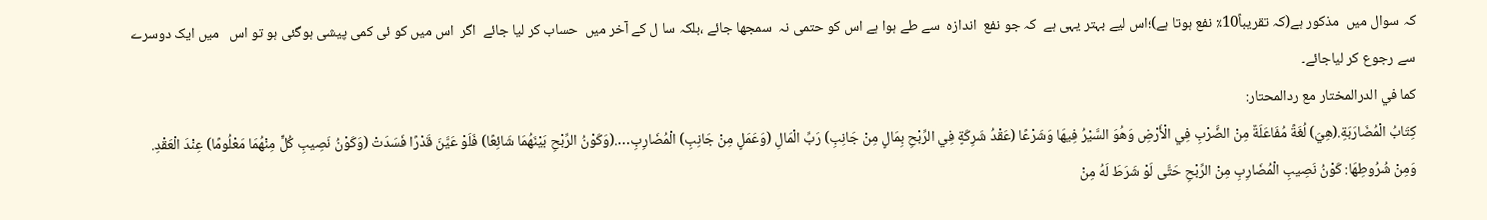کہ سوال میں  مذکور ہے(کہ تقریباً10٪ نفع ہوتا ہے)؛اس لیے بہتر یہی ہے  کہ جو نفع  اندازہ  سے طے ہوا ہے اس کو حتمی نہ  سمجھا جائے ،بلکہ سا ل کے آخر میں  حساب کر لیا جائے  اگر  اس میں کو ئی کمی پیشی ہوگئی ہو تو اس   میں ایک دوسرے سے رجوع کر لیاجائے۔
كما في الدرالمختار مع ردالمحتار:
كِتَابُ الْمُضَارَبَةِ.(هِيَ) لُغَةً مُفَاعَلَةٌ مِنْ الضَّرْبِ فِي الْأَرْضِ وَهُوَ السَّيْرُ فِيهَا وَشَرْعًا (عَقْدُ شَرِكَةٍ فِي الرِّبْحِ بِمَالٍ مِنْ جَانِبِ) رَبِّ الْمَالِ (وَعَمَلٍ مِنْ جَانِبِ) الْمُضَارِبِ….(وَكَوْنُ الرِّبْحِ بَيْنَهُمَا شَائِعًا) فَلَوْ عَيَّنَ قَدْرًا فَسَدَتْ (وَكَوْنُ نَصِيبِ كُلٍّ مِنْهُمَا مَعْلُومًا) عِنْدَ الْعَقْدِ.
وَمِنْ شُرُوطِهَا: كَوْنُ نَصِيبِ الْمُضَارِبِ مِنْ الرِّبْحِ حَتَّى لَوْ شَرَطَ لَهُ مِنْ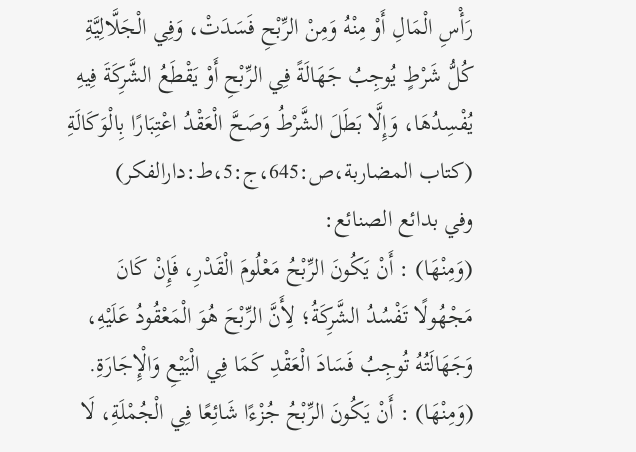رَأْسِ الْمَالِ أَوْ مِنْهُ وَمِنْ الرِّبْحِ فَسَدَتْ، وَفِي الْجَلَّالِيَّةِ كُلُّ شَرْطٍ يُوجِبُ جَهَالَةً فِي الرِّبْحِ أَوْ يَقْطَعُ الشَّرِكَةَ فِيهِ يُفْسِدُهَا، وَإِلَّا بَطَلَ الشَّرْطُ وَصَحَّ الْعَقْدُ اعْتِبَارًا بِالْوَكَالَةِ
(كتاب المضاربة،ص:645،ج:5،ط:دارالفكر)
وفي بدائع الصنائع:
(وَمِنْهَا) : أَنْ يَكُونَ الرِّبْحُ مَعْلُومَ الْقَدْرِ، فَإِنْ كَانَ مَجْهُولًا تَفْسُدُ الشَّرِكَةُ؛ لِأَنَّ الرِّبْحَ هُوَ الْمَعْقُودُ عَلَيْهِ، وَجَهَالَتُهُ تُوجِبُ فَسَادَ الْعَقْدِ كَمَا فِي الْبَيْعِ وَالْإِجَارَةِ.
(وَمِنْهَا) : أَنْ يَكُونَ الرِّبْحُ جُزْءًا شَائِعًا فِي الْجُمْلَةِ، لَا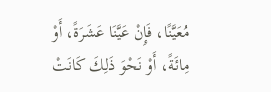مُعَيَّنًا، فَإِنْ عَيَّنَا عَشَرَةً، أَوْ مِائَةً، أَوْ نَحْوَ ذَلِكَ كَانَتْ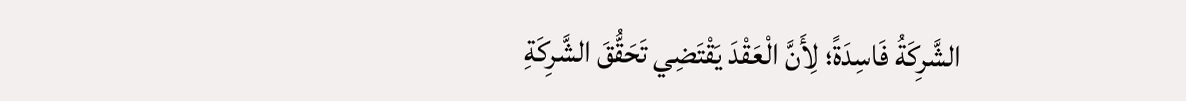الشَّرِكَةُ فَاسِدَةً؛ لِأَنَّ الْعَقْدَ يَقْتَضِي تَحَقُّقَ الشَّرِكَةِ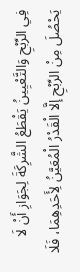فِي الرِّبْحِ وَالتَّعْيِينُ يَقْطَعُ الشَّرِكَةَ لِجَوَازِ أَنْ لَا يَحْصُلَ مِنْ الرِّبْحِ إلَّا الْقَدْرُ الْمُعَيَّنُ لِأَحَدِهِمَا، فَلَا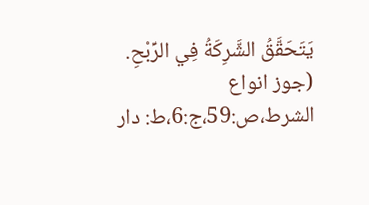يَتَحَقَّقُ الشَّرِكَةُ فِي الرِّبْحِ.
(جوز انواع الشرط،ص:59،ج:6،ط: دار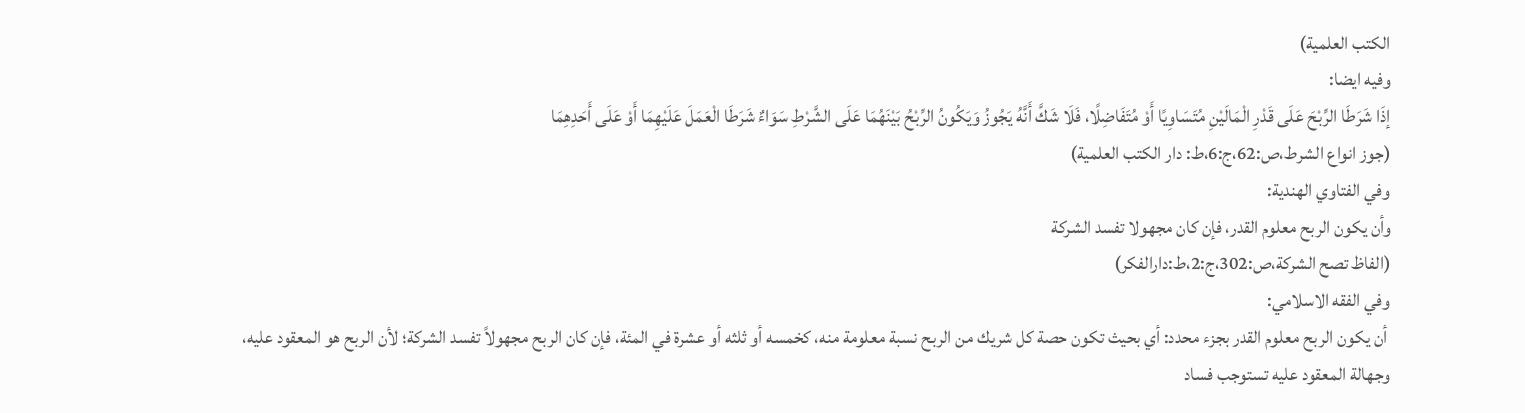الكتب العلمية)
وفيه ايضا:
إذَا شَرَطَا الرِّبْحَ عَلَى قَدْرِ الْمَالَيْنِ مُتَسَاوِيًا أَوْ مُتَفَاضِلًا، فَلَا شَكَّ أَنَّهُ يَجُوزُ وَيَكُونُ الرِّبْحُ بَيْنَهُمَا عَلَى الشَّرْطِ سَوَاءٌ شَرَطَا الْعَمَلَ عَلَيْهِمَا أَوْ عَلَى أَحَدِهِمَا
(جوز انواع الشرط،ص:62،ج:6،ط: دار الكتب العلمية)
وفي الفتاوي الهندية:
وأن يكون الربح معلوم القدر، فإن كان مجهولا تفسد الشركة
(الفاظ تصح الشركة،ص:302،ج:2،ط:دارالفكر)
وفي الفقه الاسلامي:
 أن يكون الربح معلوم القدر بجزء محدد: أي بحيث تكون حصة كل شريك من الربح نسبة معلومة منه، كخمسه أو ثلثه أو عشرة في المئة، فإن كان الربح مجهولاً تفسد الشركة؛ لأن الربح هو المعقود عليه، وجهالة المعقود عليه تستوجب فساد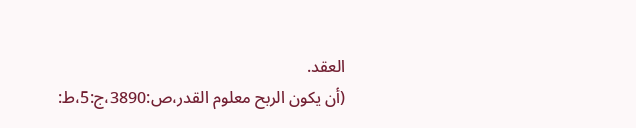العقد.
(أن يكون الربح معلوم القدر،ص:3890،ج:5،ط: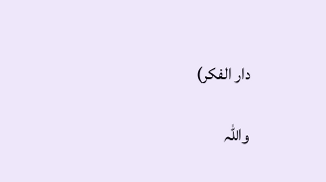دار الفكر)

واللہ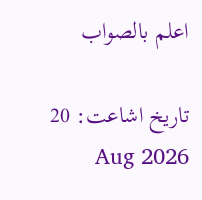اعلم بالصواب

تاریخ اشاعت: 20 Aug 2026